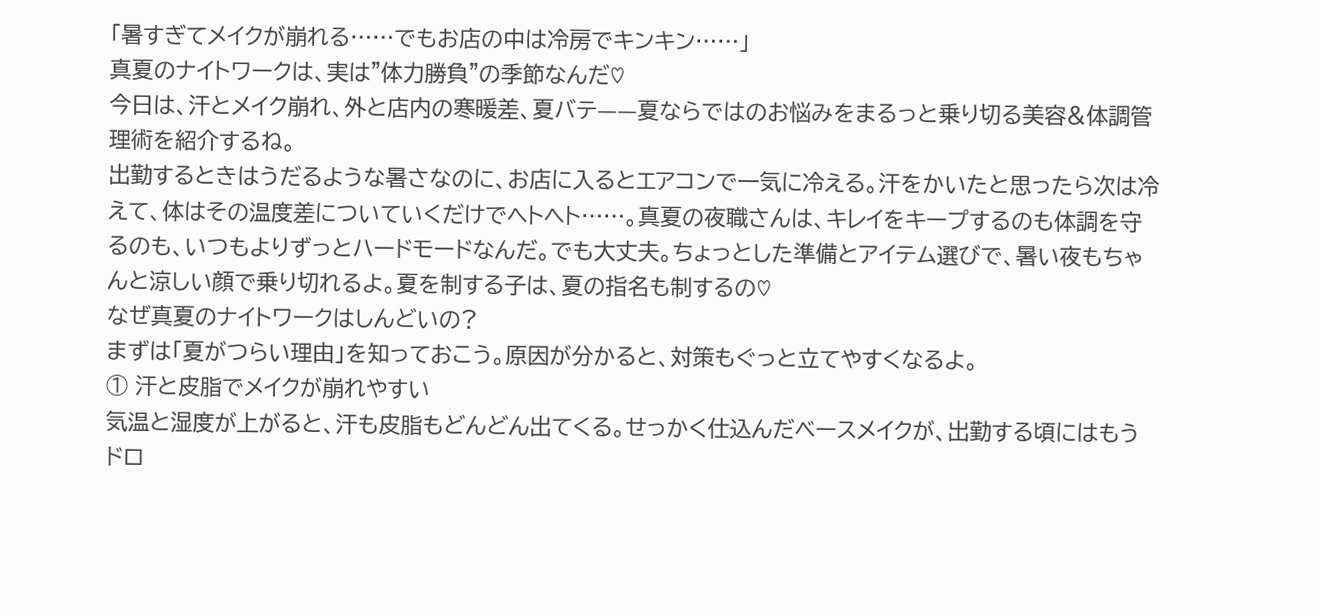「暑すぎてメイクが崩れる……でもお店の中は冷房でキンキン……」
真夏のナイトワークは、実は"体力勝負"の季節なんだ♡
今日は、汗とメイク崩れ、外と店内の寒暖差、夏バテ——夏ならではのお悩みをまるっと乗り切る美容&体調管理術を紹介するね。
出勤するときはうだるような暑さなのに、お店に入るとエアコンで一気に冷える。汗をかいたと思ったら次は冷えて、体はその温度差についていくだけでヘトヘト……。真夏の夜職さんは、キレイをキープするのも体調を守るのも、いつもよりずっとハードモードなんだ。でも大丈夫。ちょっとした準備とアイテム選びで、暑い夜もちゃんと涼しい顔で乗り切れるよ。夏を制する子は、夏の指名も制するの♡
なぜ真夏のナイトワークはしんどいの?
まずは「夏がつらい理由」を知っておこう。原因が分かると、対策もぐっと立てやすくなるよ。
① 汗と皮脂でメイクが崩れやすい
気温と湿度が上がると、汗も皮脂もどんどん出てくる。せっかく仕込んだベースメイクが、出勤する頃にはもうドロ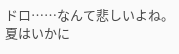ドロ……なんて悲しいよね。夏はいかに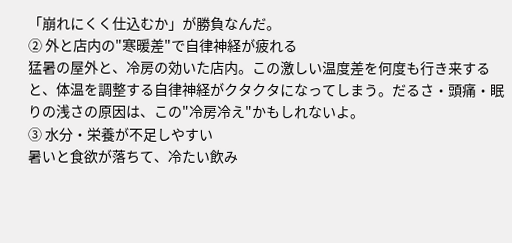「崩れにくく仕込むか」が勝負なんだ。
② 外と店内の"寒暖差"で自律神経が疲れる
猛暑の屋外と、冷房の効いた店内。この激しい温度差を何度も行き来すると、体温を調整する自律神経がクタクタになってしまう。だるさ・頭痛・眠りの浅さの原因は、この"冷房冷え"かもしれないよ。
③ 水分・栄養が不足しやすい
暑いと食欲が落ちて、冷たい飲み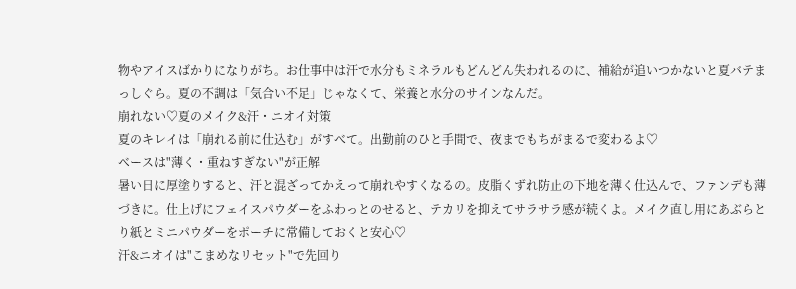物やアイスばかりになりがち。お仕事中は汗で水分もミネラルもどんどん失われるのに、補給が追いつかないと夏バテまっしぐら。夏の不調は「気合い不足」じゃなくて、栄養と水分のサインなんだ。
崩れない♡夏のメイク&汗・ニオイ対策
夏のキレイは「崩れる前に仕込む」がすべて。出勤前のひと手間で、夜までもちがまるで変わるよ♡
ベースは"薄く・重ねすぎない"が正解
暑い日に厚塗りすると、汗と混ざってかえって崩れやすくなるの。皮脂くずれ防止の下地を薄く仕込んで、ファンデも薄づきに。仕上げにフェイスパウダーをふわっとのせると、テカリを抑えてサラサラ感が続くよ。メイク直し用にあぶらとり紙とミニパウダーをポーチに常備しておくと安心♡
汗&ニオイは"こまめなリセット"で先回り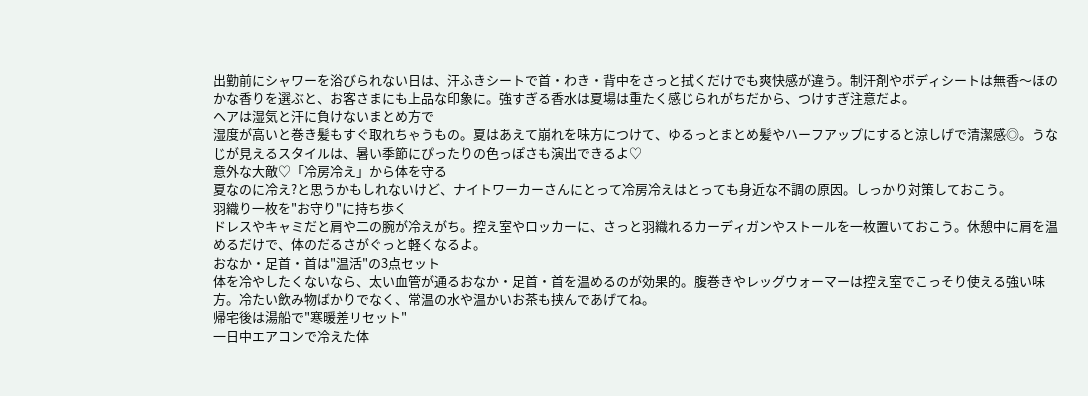出勤前にシャワーを浴びられない日は、汗ふきシートで首・わき・背中をさっと拭くだけでも爽快感が違う。制汗剤やボディシートは無香〜ほのかな香りを選ぶと、お客さまにも上品な印象に。強すぎる香水は夏場は重たく感じられがちだから、つけすぎ注意だよ。
ヘアは湿気と汗に負けないまとめ方で
湿度が高いと巻き髪もすぐ取れちゃうもの。夏はあえて崩れを味方につけて、ゆるっとまとめ髪やハーフアップにすると涼しげで清潔感◎。うなじが見えるスタイルは、暑い季節にぴったりの色っぽさも演出できるよ♡
意外な大敵♡「冷房冷え」から体を守る
夏なのに冷え?と思うかもしれないけど、ナイトワーカーさんにとって冷房冷えはとっても身近な不調の原因。しっかり対策しておこう。
羽織り一枚を"お守り"に持ち歩く
ドレスやキャミだと肩や二の腕が冷えがち。控え室やロッカーに、さっと羽織れるカーディガンやストールを一枚置いておこう。休憩中に肩を温めるだけで、体のだるさがぐっと軽くなるよ。
おなか・足首・首は"温活"の3点セット
体を冷やしたくないなら、太い血管が通るおなか・足首・首を温めるのが効果的。腹巻きやレッグウォーマーは控え室でこっそり使える強い味方。冷たい飲み物ばかりでなく、常温の水や温かいお茶も挟んであげてね。
帰宅後は湯船で"寒暖差リセット"
一日中エアコンで冷えた体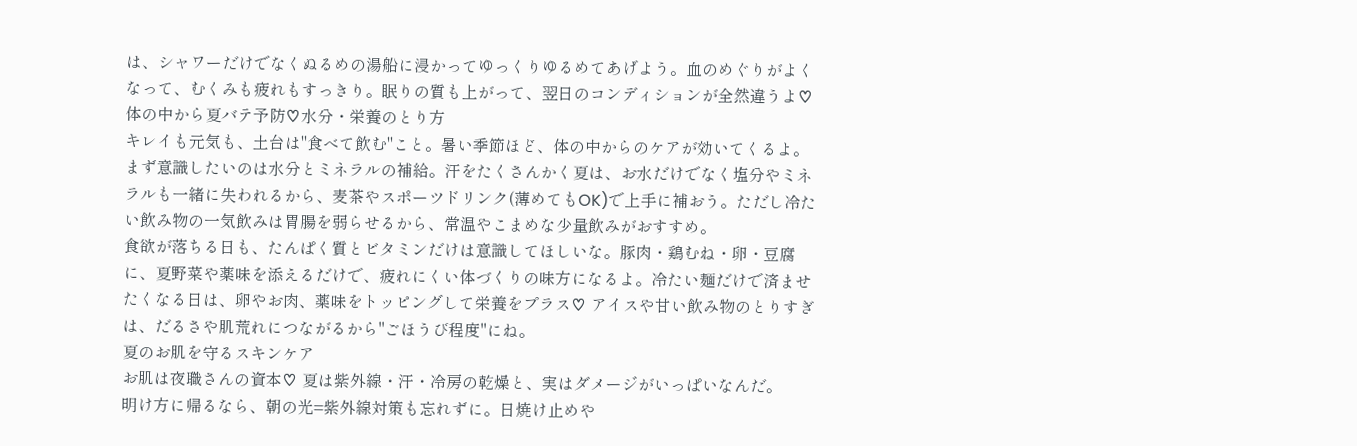は、シャワーだけでなくぬるめの湯船に浸かってゆっくりゆるめてあげよう。血のめぐりがよくなって、むくみも疲れもすっきり。眠りの質も上がって、翌日のコンディションが全然違うよ♡
体の中から夏バテ予防♡水分・栄養のとり方
キレイも元気も、土台は"食べて飲む"こと。暑い季節ほど、体の中からのケアが効いてくるよ。
まず意識したいのは水分とミネラルの補給。汗をたくさんかく夏は、お水だけでなく塩分やミネラルも一緒に失われるから、麦茶やスポーツドリンク(薄めてもOK)で上手に補おう。ただし冷たい飲み物の一気飲みは胃腸を弱らせるから、常温やこまめな少量飲みがおすすめ。
食欲が落ちる日も、たんぱく質とビタミンだけは意識してほしいな。豚肉・鶏むね・卵・豆腐に、夏野菜や薬味を添えるだけで、疲れにくい体づくりの味方になるよ。冷たい麺だけで済ませたくなる日は、卵やお肉、薬味をトッピングして栄養をプラス♡ アイスや甘い飲み物のとりすぎは、だるさや肌荒れにつながるから"ごほうび程度"にね。
夏のお肌を守るスキンケア
お肌は夜職さんの資本♡ 夏は紫外線・汗・冷房の乾燥と、実はダメージがいっぱいなんだ。
明け方に帰るなら、朝の光=紫外線対策も忘れずに。日焼け止めや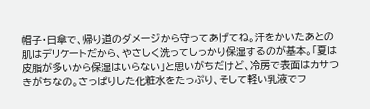帽子・日傘で、帰り道のダメージから守ってあげてね。汗をかいたあとの肌はデリケートだから、やさしく洗ってしっかり保湿するのが基本。「夏は皮脂が多いから保湿はいらない」と思いがちだけど、冷房で表面はカサつきがちなの。さっぱりした化粧水をたっぷり、そして軽い乳液でフ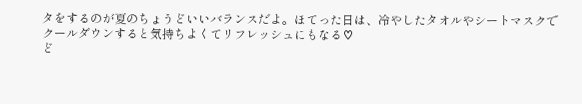タをするのが夏のちょうどいいバランスだよ。ほてった日は、冷やしたタオルやシートマスクでクールダウンすると気持ちよくてリフレッシュにもなる♡
ど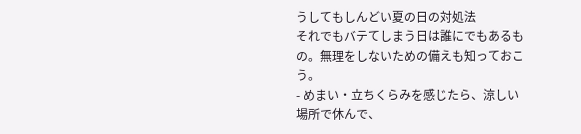うしてもしんどい夏の日の対処法
それでもバテてしまう日は誰にでもあるもの。無理をしないための備えも知っておこう。
- めまい・立ちくらみを感じたら、涼しい場所で休んで、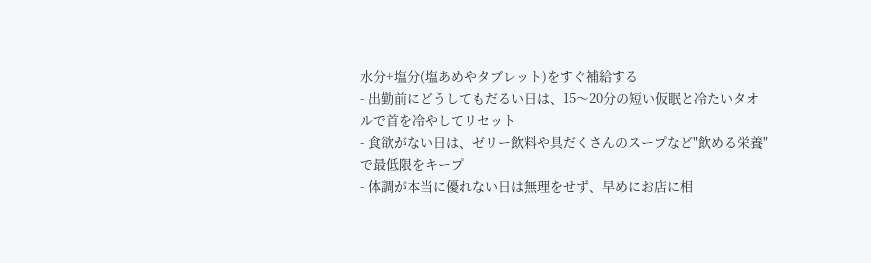水分+塩分(塩あめやタブレット)をすぐ補給する
- 出勤前にどうしてもだるい日は、15〜20分の短い仮眠と冷たいタオルで首を冷やしてリセット
- 食欲がない日は、ゼリー飲料や具だくさんのスープなど"飲める栄養"で最低限をキープ
- 体調が本当に優れない日は無理をせず、早めにお店に相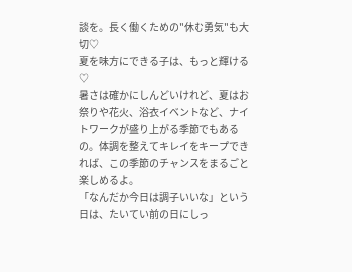談を。長く働くための"休む勇気"も大切♡
夏を味方にできる子は、もっと輝ける♡
暑さは確かにしんどいけれど、夏はお祭りや花火、浴衣イベントなど、ナイトワークが盛り上がる季節でもあるの。体調を整えてキレイをキープできれば、この季節のチャンスをまるごと楽しめるよ。
「なんだか今日は調子いいな」という日は、たいてい前の日にしっ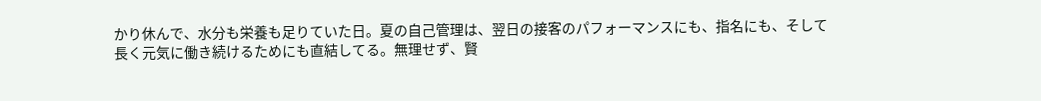かり休んで、水分も栄養も足りていた日。夏の自己管理は、翌日の接客のパフォーマンスにも、指名にも、そして長く元気に働き続けるためにも直結してる。無理せず、賢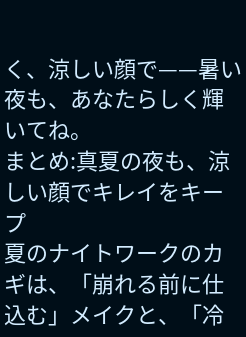く、涼しい顔で——暑い夜も、あなたらしく輝いてね。
まとめ:真夏の夜も、涼しい顔でキレイをキープ
夏のナイトワークのカギは、「崩れる前に仕込む」メイクと、「冷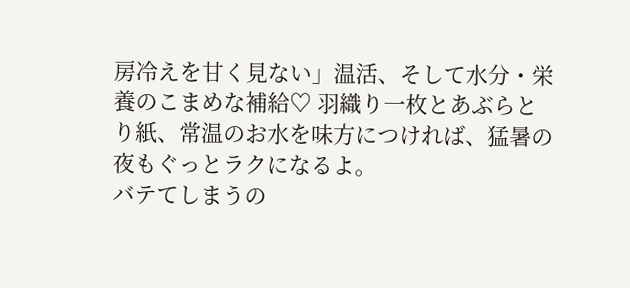房冷えを甘く見ない」温活、そして水分・栄養のこまめな補給♡ 羽織り一枚とあぶらとり紙、常温のお水を味方につければ、猛暑の夜もぐっとラクになるよ。
バテてしまうの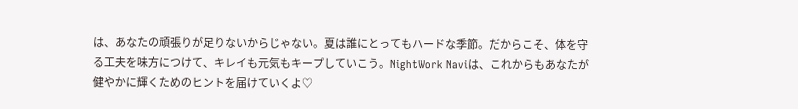は、あなたの頑張りが足りないからじゃない。夏は誰にとってもハードな季節。だからこそ、体を守る工夫を味方につけて、キレイも元気もキープしていこう。NightWork Naviは、これからもあなたが健やかに輝くためのヒントを届けていくよ♡